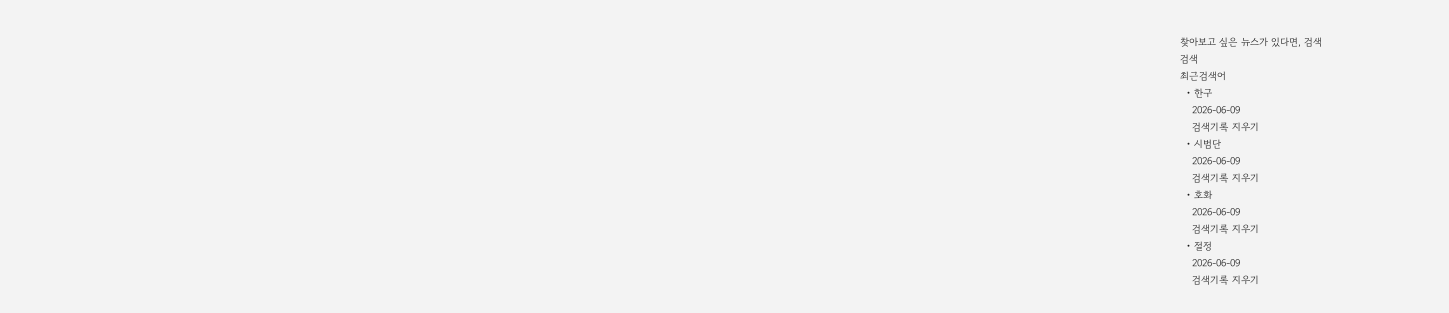찾아보고 싶은 뉴스가 있다면, 검색
검색
최근검색어
  • 한구
    2026-06-09
    검색기록 지우기
  • 시범단
    2026-06-09
    검색기록 지우기
  • 호화
    2026-06-09
    검색기록 지우기
  • 절정
    2026-06-09
    검색기록 지우기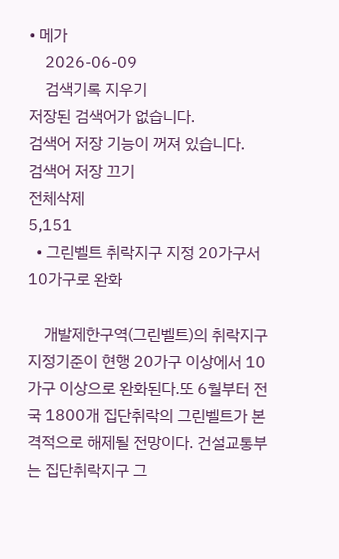• 메가
    2026-06-09
    검색기록 지우기
저장된 검색어가 없습니다.
검색어 저장 기능이 꺼져 있습니다.
검색어 저장 끄기
전체삭제
5,151
  • 그린벨트 취락지구 지정 20가구서 10가구로 완화

    개발제한구역(그린벨트)의 취락지구 지정기준이 현행 20가구 이상에서 10가구 이상으로 완화된다.또 6월부터 전국 1800개 집단취락의 그린벨트가 본격적으로 해제될 전망이다. 건설교통부는 집단취락지구 그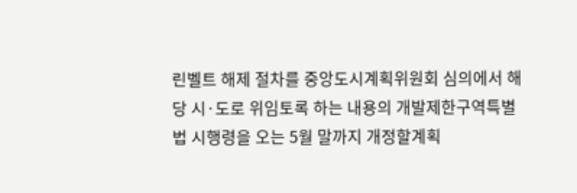린벨트 해제 절차를 중앙도시계획위원회 심의에서 해당 시·도로 위임토록 하는 내용의 개발제한구역특별법 시행령을 오는 5월 말까지 개정할계획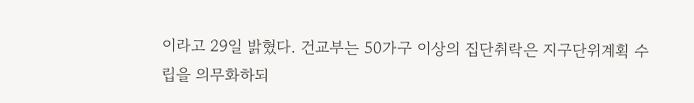이라고 29일 밝혔다. 건교부는 50가구 이상의 집단취락은 지구단위계획 수립을 의무화하되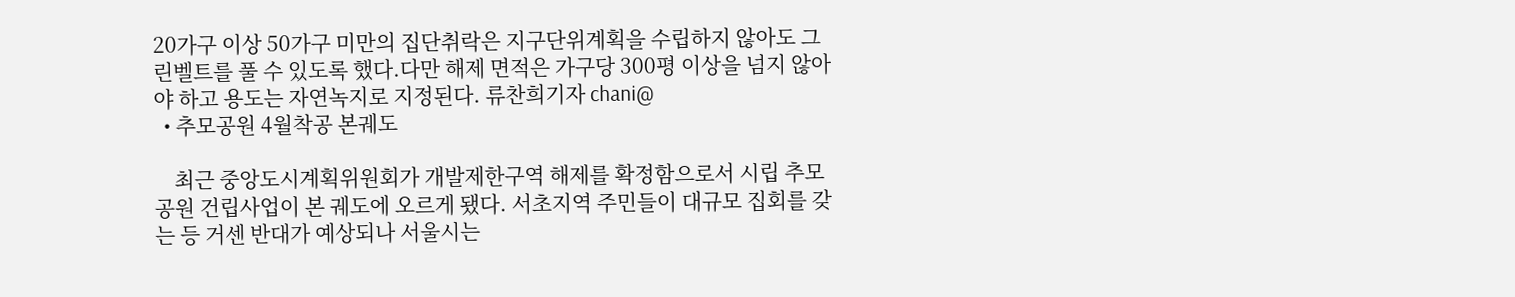20가구 이상 50가구 미만의 집단취락은 지구단위계획을 수립하지 않아도 그린벨트를 풀 수 있도록 했다.다만 해제 면적은 가구당 300평 이상을 넘지 않아야 하고 용도는 자연녹지로 지정된다. 류찬희기자 chani@
  • 추모공원 4월착공 본궤도

    최근 중앙도시계획위원회가 개발제한구역 해제를 확정함으로서 시립 추모공원 건립사업이 본 궤도에 오르게 됐다. 서초지역 주민들이 대규모 집회를 갖는 등 거센 반대가 예상되나 서울시는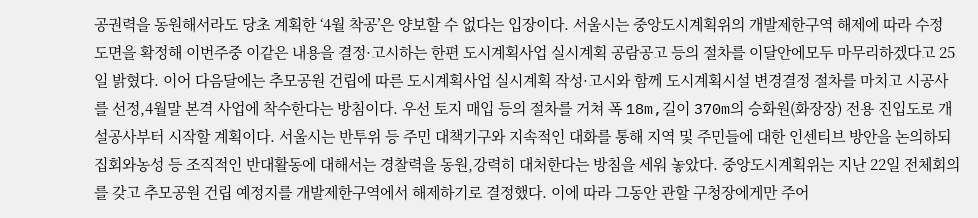공권력을 동원해서라도 당초 계획한 ‘4월 착공’은 양보할 수 없다는 입장이다. 서울시는 중앙도시계획위의 개발제한구역 해제에 따라 수정 도면을 확정해 이번주중 이같은 내용을 결정·고시하는 한편 도시계획사업 실시계획 공람공고 등의 절차를 이달안에모두 마무리하겠다고 25일 밝혔다. 이어 다음달에는 추모공원 건립에 따른 도시계획사업 실시계획 작성·고시와 함께 도시계획시설 변경결정 절차를 마치고 시공사를 선정,4월말 본격 사업에 착수한다는 방침이다. 우선 토지 매입 등의 절차를 거쳐 폭 18m,길이 370m의 승화원(화장장) 전용 진입도로 개설공사부터 시작할 계획이다. 서울시는 반투위 등 주민 대책기구와 지속적인 대화를 통해 지역 및 주민들에 대한 인센티브 방안을 논의하되 집회와농성 등 조직적인 반대활동에 대해서는 경찰력을 동원,강력히 대처한다는 방침을 세워 놓았다. 중앙도시계획위는 지난 22일 전체회의를 갖고 추모공원 건립 예정지를 개발제한구역에서 해제하기로 결정했다. 이에 따라 그동안 관할 구청장에게만 주어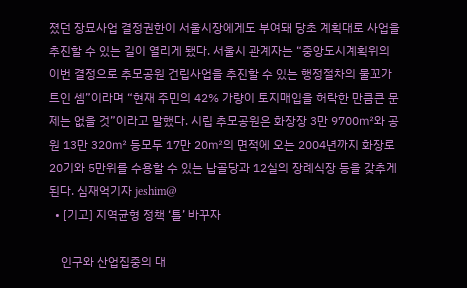졌던 장묘사업 결정권한이 서울시장에게도 부여돼 당초 계획대로 사업을 추진할 수 있는 길이 열리게 됐다. 서울시 관계자는 “중앙도시계획위의 이번 결정으로 추모공원 건립사업을 추진할 수 있는 행정절차의 물꼬가 트인 셈”이라며 “현재 주민의 42% 가량이 토지매입을 허락한 만큼큰 문제는 없을 것”이라고 말했다. 시립 추모공원은 화장장 3만 9700㎡와 공원 13만 320㎡ 등모두 17만 20㎡의 면적에 오는 2004년까지 화장로 20기와 5만위를 수용할 수 있는 납골당과 12실의 장례식장 등을 갖추게 된다. 심재억기자 jeshim@
  • [기고] 지역균형 정책 ‘틀’ 바꾸자

    인구와 산업집중의 대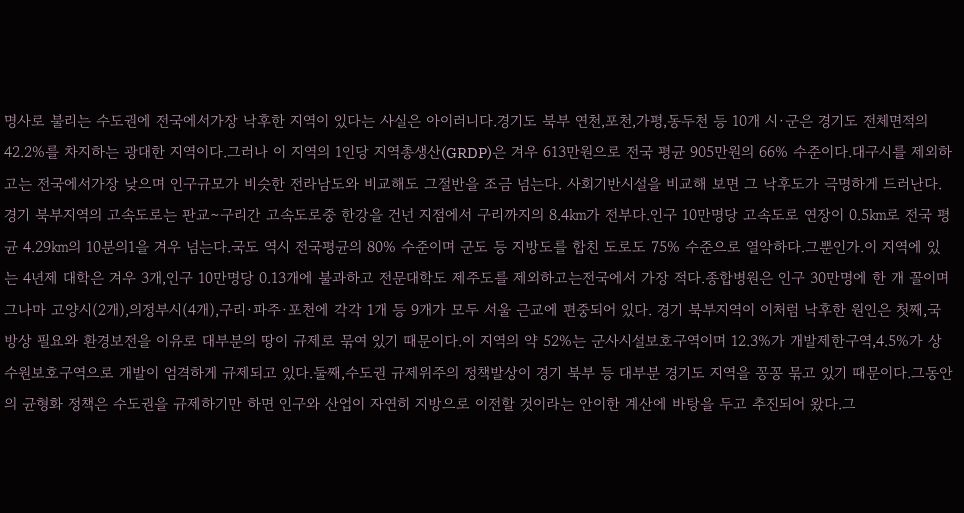명사로 불리는 수도권에 전국에서가장 낙후한 지역이 있다는 사실은 아이러니다.경기도 북부 연천,포천,가평,동두천 등 10개 시·군은 경기도 전체면적의 42.2%를 차지하는 광대한 지역이다.그러나 이 지역의 1인당 지역총생산(GRDP)은 겨우 613만원으로 전국 평균 905만원의 66% 수준이다.대구시를 제외하고는 전국에서가장 낮으며 인구규모가 비슷한 전라남도와 비교해도 그절반을 조금 넘는다. 사회기반시설을 비교해 보면 그 낙후도가 극명하게 드러난다.경기 북부지역의 고속도로는 판교∼구리간 고속도로중 한강을 건넌 지점에서 구리까지의 8.4㎞가 전부다.인구 10만명당 고속도로 연장이 0.5㎞로 전국 평균 4.29㎞의 10분의1을 겨우 넘는다.국도 역시 전국평균의 80% 수준이며 군도 등 지방도를 합친 도로도 75% 수준으로 열악하다.그뿐인가.이 지역에 있는 4년제 대학은 겨우 3개,인구 10만명당 0.13개에 불과하고 전문대학도 제주도를 제외하고는전국에서 가장 적다.종합병원은 인구 30만명에 한 개 꼴이며 그나마 고양시(2개),의정부시(4개),구리·파주·포천에 각각 1개 등 9개가 모두 서울 근교에 편중되어 있다. 경기 북부지역이 이처럼 낙후한 원인은 첫째,국방상 필요와 환경보전을 이유로 대부분의 땅이 규제로 묶여 있기 때문이다.이 지역의 약 52%는 군사시설보호구역이며 12.3%가 개발제한구역,4.5%가 상수원보호구역으로 개발이 엄격하게 규제되고 있다.둘째,수도권 규제위주의 정책발상이 경기 북부 등 대부분 경기도 지역을 꽁꽁 묶고 있기 때문이다.그동안의 균형화 정책은 수도권을 규제하기만 하면 인구와 산업이 자연히 지방으로 이전할 것이라는 안이한 계산에 바탕을 두고 추진되어 왔다.그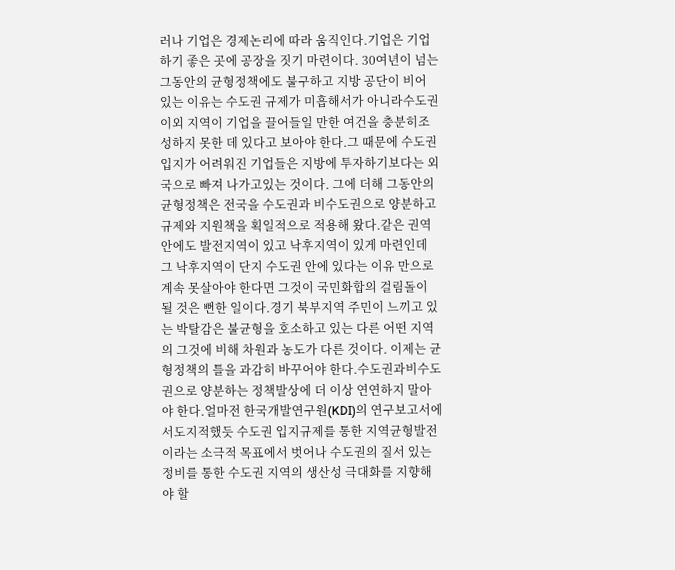러나 기업은 경제논리에 따라 움직인다.기업은 기업하기 좋은 곳에 공장을 짓기 마련이다. 30여년이 넘는 그동안의 균형정책에도 불구하고 지방 공단이 비어 있는 이유는 수도권 규제가 미흡해서가 아니라수도권 이외 지역이 기업을 끌어들일 만한 여건을 충분히조성하지 못한 데 있다고 보아야 한다.그 때문에 수도권입지가 어려워진 기업들은 지방에 투자하기보다는 외국으로 빠져 나가고있는 것이다. 그에 더해 그동안의 균형정책은 전국을 수도권과 비수도권으로 양분하고 규제와 지원책을 획일적으로 적용해 왔다.같은 권역 안에도 발전지역이 있고 낙후지역이 있게 마련인데 그 낙후지역이 단지 수도권 안에 있다는 이유 만으로 계속 못살아야 한다면 그것이 국민화합의 걸림돌이 될 것은 뻔한 일이다.경기 북부지역 주민이 느끼고 있는 박탈감은 불균형을 호소하고 있는 다른 어떤 지역의 그것에 비해 차원과 농도가 다른 것이다. 이제는 균형정책의 틀을 과감히 바꾸어야 한다.수도권과비수도권으로 양분하는 정책발상에 더 이상 연연하지 말아야 한다.얼마전 한국개발연구원(KDI)의 연구보고서에서도지적했듯 수도권 입지규제를 통한 지역균형발전이라는 소극적 목표에서 벗어나 수도권의 질서 있는 정비를 통한 수도권 지역의 생산성 극대화를 지향해야 할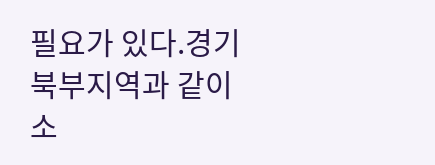필요가 있다.경기 북부지역과 같이 소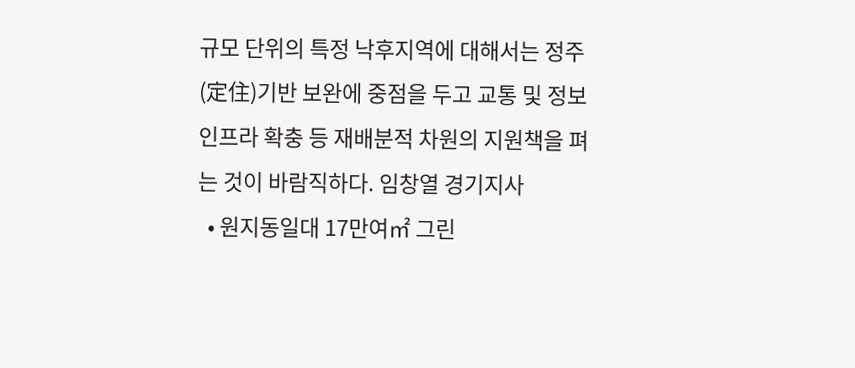규모 단위의 특정 낙후지역에 대해서는 정주(定住)기반 보완에 중점을 두고 교통 및 정보인프라 확충 등 재배분적 차원의 지원책을 펴는 것이 바람직하다. 임창열 경기지사
  • 원지동일대 17만여㎡ 그린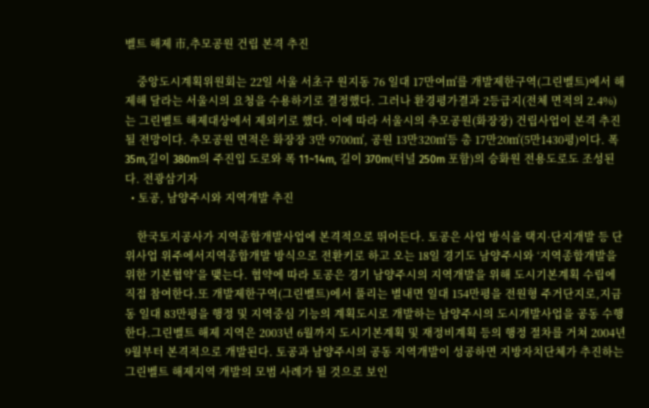벨트 해제 市,추모공원 건립 본격 추진

    중앙도시계획위원회는 22일 서울 서초구 원지동 76 일대 17만여㎡를 개발제한구역(그린벨트)에서 해제해 달라는 서울시의 요청을 수용하기로 결정했다. 그러나 환경평가결과 2등급지(전체 면적의 2.4%)는 그린벨트 해제대상에서 제외키로 했다. 이에 따라 서울시의 추모공원(화장장) 건립사업이 본격 추진될 전망이다. 추모공원 면적은 화장장 3만 9700㎡, 공원 13만320㎡등 총 17만20㎡(5만1430평)이다. 폭 35m,길이 380m의 주진입 도로와 폭 11~14m, 길이 370m(터널 250m 포함)의 승화원 전용도로도 조성된다. 전광삼기자
  • 토공, 남양주시와 지역개발 추진

    한국토지공사가 지역종합개발사업에 본격적으로 뛰어든다. 토공은 사업 방식을 택지·단지개발 등 단위사업 위주에서지역종합개발 방식으로 전환키로 하고 오는 18일 경기도 남양주시와 ‘지역종합개발을 위한 기본협약’을 맺는다. 협약에 따라 토공은 경기 남양주시의 지역개발을 위해 도시기본계획 수립에 직접 참여한다.또 개발제한구역(그린벨트)에서 풀리는 별내면 일대 154만평을 전원형 주거단지로,지금동 일대 83만평을 행정 및 지역중심 기능의 계획도시로 개발하는 남양주시의 도시개발사업을 공동 수행한다.그린벨트 해제 지역은 2003년 6월까지 도시기본계획 및 재정비계획 등의 행정 절차를 거쳐 2004년 9월부터 본격적으로 개발된다. 토공과 남양주시의 공동 지역개발이 성공하면 지방자치단체가 추진하는 그린벨트 해제지역 개발의 모범 사례가 될 것으로 보인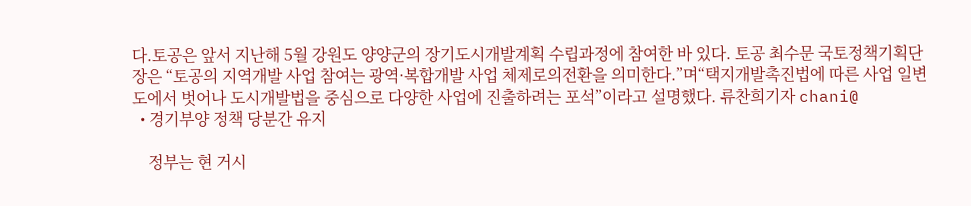다.토공은 앞서 지난해 5월 강원도 양양군의 장기도시개발계획 수립과정에 참여한 바 있다. 토공 최수문 국토정책기획단장은 “토공의 지역개발 사업 참여는 광역·복합개발 사업 체제로의전환을 의미한다.”며“택지개발촉진법에 따른 사업 일변도에서 벗어나 도시개발법을 중심으로 다양한 사업에 진출하려는 포석”이라고 설명했다. 류찬희기자 chani@
  • 경기부양 정책 당분간 유지

    정부는 현 거시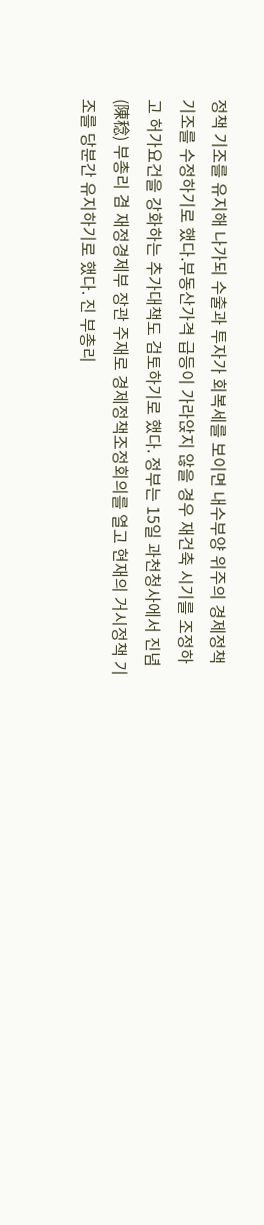정책 기조를 유지해 나가되 수출과 투자가 회복세를 보이면 내수부양 위주의 경제정책 기조를 수정하기로 했다.부동산가격 급등이 가라앉지 않을 경우 재건축 시기를 조정하고 허가요건을 강화하는 추가대책도 검토하기로 했다. 정부는 15일 과천청사에서 진념(陳稔) 부총리 겸 재정경제부 장관 주재로 경제정책조정회의를 열고 현재의 거시정책 기조를 당분간 유지하기로 했다. 진 부총리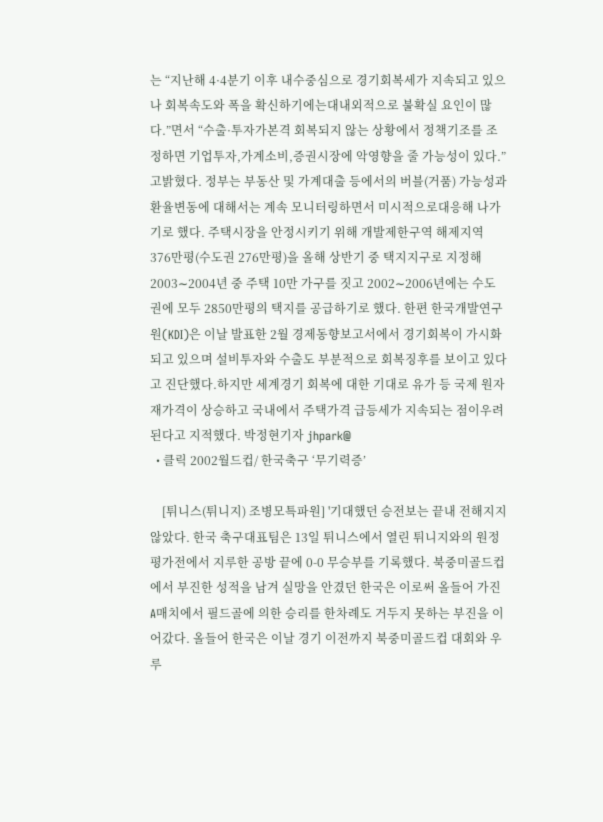는 “지난해 4·4분기 이후 내수중심으로 경기회복세가 지속되고 있으나 회복속도와 폭을 확신하기에는대내외적으로 불확실 요인이 많다.”면서 “수출·투자가본격 회복되지 않는 상황에서 정책기조를 조정하면 기업투자,가계소비,증권시장에 악영향을 줄 가능성이 있다.”고밝혔다. 정부는 부동산 및 가계대출 등에서의 버블(거품) 가능성과 환율변동에 대해서는 계속 모니터링하면서 미시적으로대응해 나가기로 했다. 주택시장을 안정시키기 위해 개발제한구역 해제지역 376만평(수도권 276만평)을 올해 상반기 중 택지지구로 지정해 2003∼2004년 중 주택 10만 가구를 짓고 2002∼2006년에는 수도권에 모두 2850만평의 택지를 공급하기로 했다. 한편 한국개발연구원(KDI)은 이날 발표한 2월 경제동향보고서에서 경기회복이 가시화되고 있으며 설비투자와 수출도 부분적으로 회복징후를 보이고 있다고 진단했다.하지만 세계경기 회복에 대한 기대로 유가 등 국제 원자재가격이 상승하고 국내에서 주택가격 급등세가 지속되는 점이우려된다고 지적했다. 박정현기자 jhpark@
  • 클릭 2002월드컵/ 한국축구 ‘무기력증’

    [튀니스(튀니지) 조병모특파원] '기대했던 승전보는 끝내 전해지지 않았다. 한국 축구대표팀은 13일 튀니스에서 열린 튀니지와의 원정 평가전에서 지루한 공방 끝에 0-0 무승부를 기록했다. 북중미골드컵에서 부진한 성적을 남겨 실망을 안겼던 한국은 이로써 올들어 가진 A매치에서 필드골에 의한 승리를 한차례도 거두지 못하는 부진을 이어갔다. 올들어 한국은 이날 경기 이전까지 북중미골드컵 대회와 우루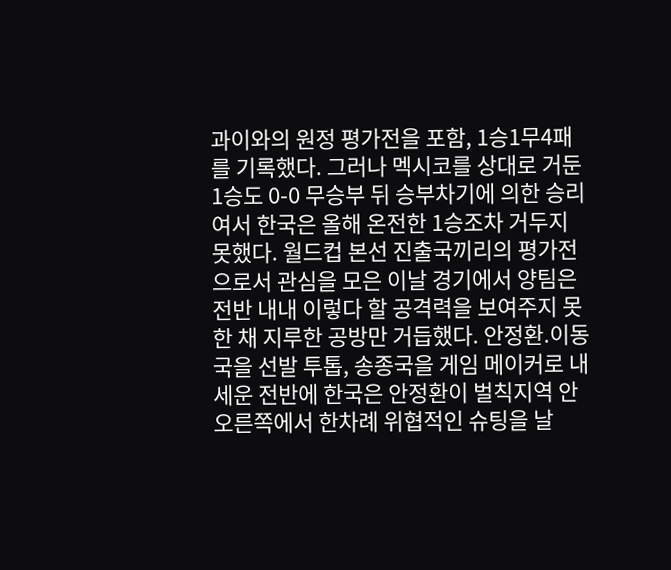과이와의 원정 평가전을 포함, 1승1무4패를 기록했다. 그러나 멕시코를 상대로 거둔 1승도 0-0 무승부 뒤 승부차기에 의한 승리여서 한국은 올해 온전한 1승조차 거두지 못했다. 월드컵 본선 진출국끼리의 평가전으로서 관심을 모은 이날 경기에서 양팀은 전반 내내 이렇다 할 공격력을 보여주지 못한 채 지루한 공방만 거듭했다. 안정환.이동국을 선발 투톱, 송종국을 게임 메이커로 내세운 전반에 한국은 안정환이 벌칙지역 안 오른쪽에서 한차례 위협적인 슈팅을 날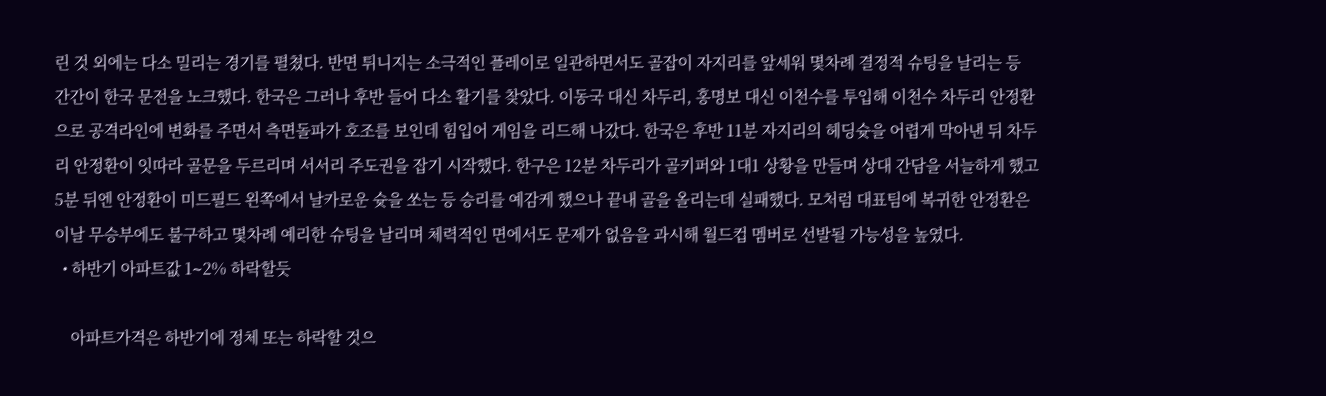린 것 외에는 다소 밀리는 경기를 펼쳤다. 반면 튀니지는 소극적인 플레이로 일관하면서도 골잡이 자지리를 앞세워 몇차례 결정적 슈팅을 날리는 등 간간이 한국 문전을 노크했다. 한국은 그러나 후반 들어 다소 활기를 찾았다. 이동국 대신 차두리, 홍명보 대신 이천수를 투입해 이천수 차두리 안정환으로 공격라인에 변화를 주면서 측면돌파가 호조를 보인데 힘입어 게임을 리드해 나갔다. 한국은 후반 11분 자지리의 헤딩슛을 어렵게 막아낸 뒤 차두리 안정환이 잇따라 골문을 두르리며 서서리 주도권을 잡기 시작했다. 한구은 12분 차두리가 골키퍼와 1대1 상황을 만들며 상대 간담을 서늘하게 했고 5분 뒤엔 안정환이 미드필드 왼쪽에서 날카로운 슛을 쏘는 등 승리를 예감케 했으나 끝내 골을 올리는데 실패했다. 모처럼 대표팀에 복귀한 안정환은 이날 무승부에도 불구하고 몇차례 예리한 슈팅을 날리며 체력적인 면에서도 문제가 없음을 과시해 월드컵 멤버로 선발될 가능성을 높였다.
  • 하반기 아파트값 1∼2% 하락할듯

    아파트가격은 하반기에 정체 또는 하락할 것으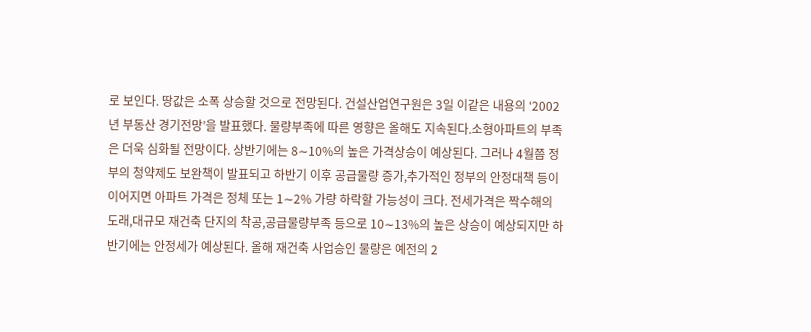로 보인다. 땅값은 소폭 상승할 것으로 전망된다. 건설산업연구원은 3일 이같은 내용의 ‘2002년 부동산 경기전망’을 발표했다. 물량부족에 따른 영향은 올해도 지속된다.소형아파트의 부족은 더욱 심화될 전망이다. 상반기에는 8∼10%의 높은 가격상승이 예상된다. 그러나 4월쯤 정부의 청약제도 보완책이 발표되고 하반기 이후 공급물량 증가,추가적인 정부의 안정대책 등이 이어지면 아파트 가격은 정체 또는 1∼2% 가량 하락할 가능성이 크다. 전세가격은 짝수해의 도래,대규모 재건축 단지의 착공,공급물량부족 등으로 10∼13%의 높은 상승이 예상되지만 하반기에는 안정세가 예상된다. 올해 재건축 사업승인 물량은 예전의 2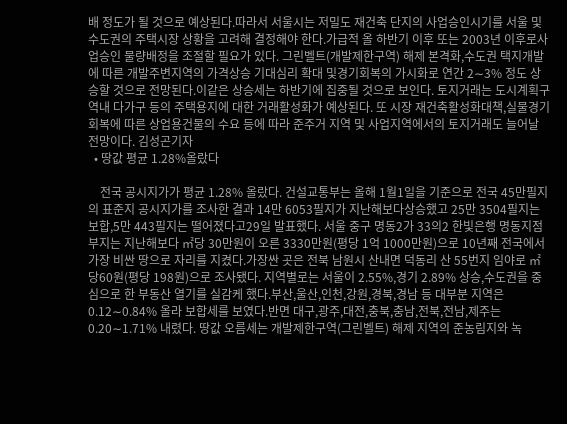배 정도가 될 것으로 예상된다.따라서 서울시는 저밀도 재건축 단지의 사업승인시기를 서울 및 수도권의 주택시장 상황을 고려해 결정해야 한다.가급적 올 하반기 이후 또는 2003년 이후로사업승인 물량배정을 조절할 필요가 있다. 그린벨트(개발제한구역) 해제 본격화,수도권 택지개발에 따른 개발주변지역의 가격상승 기대심리 확대 및경기회복의 가시화로 연간 2∼3% 정도 상승할 것으로 전망된다.이같은 상승세는 하반기에 집중될 것으로 보인다. 토지거래는 도시계획구역내 다가구 등의 주택용지에 대한 거래활성화가 예상된다. 또 시장 재건축활성화대책,실물경기 회복에 따른 상업용건물의 수요 등에 따라 준주거 지역 및 사업지역에서의 토지거래도 늘어날 전망이다. 김성곤기자
  • 땅값 평균 1.28%올랐다

    전국 공시지가가 평균 1.28% 올랐다. 건설교통부는 올해 1월1일을 기준으로 전국 45만필지의 표준지 공시지가를 조사한 결과 14만 6053필지가 지난해보다상승했고 25만 3504필지는 보합,5만 443필지는 떨어졌다고29일 발표했다. 서울 중구 명동2가 33의2 한빛은행 명동지점 부지는 지난해보다 ㎡당 30만원이 오른 3330만원(평당 1억 1000만원)으로 10년째 전국에서 가장 비싼 땅으로 자리를 지켰다.가장싼 곳은 전북 남원시 산내면 덕동리 산 55번지 임야로 ㎡당60원(평당 198원)으로 조사됐다. 지역별로는 서울이 2.55%,경기 2.89% 상승,수도권을 중심으로 한 부동산 열기를 실감케 했다.부산,울산,인천,강원,경북,경남 등 대부분 지역은 0.12∼0.84% 올라 보합세를 보였다.반면 대구,광주,대전,충북,충남,전북,전남,제주는 0.20∼1.71% 내렸다. 땅값 오름세는 개발제한구역(그린벨트) 해제 지역의 준농림지와 녹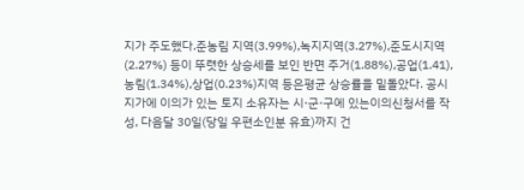지가 주도했다.준농림 지역(3.99%),녹지지역(3.27%),준도시지역(2.27%) 등이 뚜렷한 상승세를 보인 반면 주거(1.88%),공업(1.41),농림(1.34%),상업(0.23%)지역 등은평균 상승률을 밑돌았다. 공시지가에 이의가 있는 토지 소유자는 시·군·구에 있는이의신청서를 작성, 다음달 30일(당일 우편소인분 유효)까지 건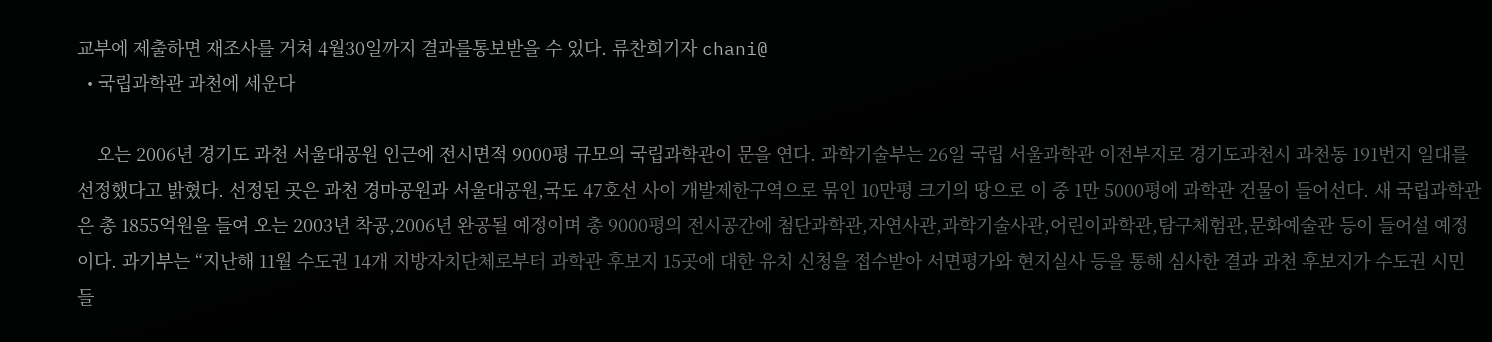교부에 제출하면 재조사를 거쳐 4월30일까지 결과를통보받을 수 있다. 류찬희기자 chani@
  • 국립과학관 과천에 세운다

    오는 2006년 경기도 과천 서울대공원 인근에 전시면적 9000평 규모의 국립과학관이 문을 연다. 과학기술부는 26일 국립 서울과학관 이전부지로 경기도과천시 과천동 191번지 일대를 선정했다고 밝혔다. 선정된 곳은 과천 경마공원과 서울대공원,국도 47호선 사이 개발제한구역으로 묶인 10만평 크기의 땅으로 이 중 1만 5000평에 과학관 건물이 들어선다. 새 국립과학관은 총 1855억원을 들여 오는 2003년 착공,2006년 완공될 예정이며 총 9000평의 전시공간에 첨단과학관,자연사관,과학기술사관,어린이과학관,탐구체험관,문화예술관 등이 들어설 예정이다. 과기부는 “지난해 11월 수도권 14개 지방자치단체로부터 과학관 후보지 15곳에 대한 유치 신청을 접수받아 서면평가와 현지실사 등을 통해 심사한 결과 과천 후보지가 수도권 시민들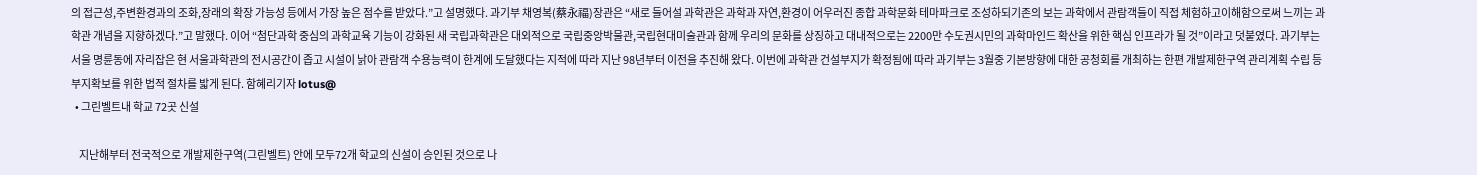의 접근성,주변환경과의 조화,장래의 확장 가능성 등에서 가장 높은 점수를 받았다.”고 설명했다. 과기부 채영복(蔡永福)장관은 “새로 들어설 과학관은 과학과 자연,환경이 어우러진 종합 과학문화 테마파크로 조성하되기존의 보는 과학에서 관람객들이 직접 체험하고이해함으로써 느끼는 과학관 개념을 지향하겠다.”고 말했다. 이어 “첨단과학 중심의 과학교육 기능이 강화된 새 국립과학관은 대외적으로 국립중앙박물관,국립현대미술관과 함께 우리의 문화를 상징하고 대내적으로는 2200만 수도권시민의 과학마인드 확산을 위한 핵심 인프라가 될 것”이라고 덧붙였다. 과기부는 서울 명륜동에 자리잡은 현 서울과학관의 전시공간이 좁고 시설이 낡아 관람객 수용능력이 한계에 도달했다는 지적에 따라 지난 98년부터 이전을 추진해 왔다. 이번에 과학관 건설부지가 확정됨에 따라 과기부는 3월중 기본방향에 대한 공청회를 개최하는 한편 개발제한구역 관리계획 수립 등 부지확보를 위한 법적 절차를 밟게 된다. 함혜리기자 lotus@
  • 그린벨트내 학교 72곳 신설

    지난해부터 전국적으로 개발제한구역(그린벨트) 안에 모두72개 학교의 신설이 승인된 것으로 나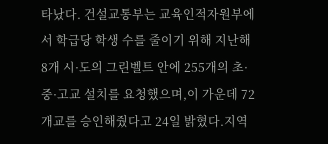타났다. 건설교통부는 교육인적자원부에서 학급당 학생 수를 줄이기 위해 지난해 8개 시·도의 그린벨트 안에 255개의 초·중·고교 설치를 요청했으며,이 가운데 72개교를 승인해줬다고 24일 밝혔다.지역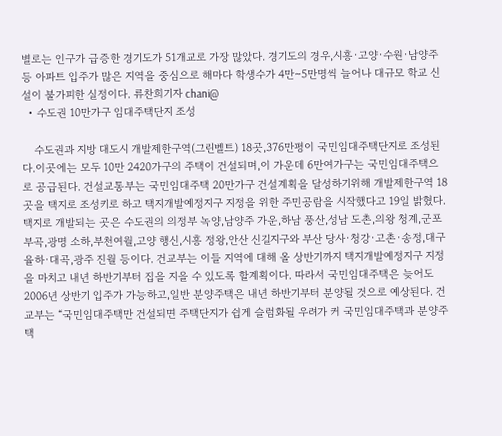별로는 인구가 급증한 경기도가 51개교로 가장 많았다. 경기도의 경우,시흥·고양·수원·남양주 등 아파트 입주가 많은 지역을 중심으로 해마다 학생수가 4만∼5만명씩 늘어나 대규모 학교 신설이 불가피한 실정이다. 류찬희기자 chani@
  • 수도권 10만가구 임대주택단지 조성

    수도권과 지방 대도시 개발제한구역(그린벨트) 18곳,376만평이 국민임대주택단지로 조성된다.이곳에는 모두 10만 2420가구의 주택이 건설되며,이 가운데 6만여가구는 국민임대주택으로 공급된다. 건설교통부는 국민임대주택 20만가구 건설계획을 달성하기위해 개발제한구역 18곳을 택지로 조성키로 하고 택지개발예정지구 지정을 위한 주민공람을 시작했다고 19일 밝혔다. 택지로 개발되는 곳은 수도권의 의정부 녹양,남양주 가운,하남 풍산,성남 도촌,의왕 청계,군포 부곡,광명 소하,부천여월,고양 행신,시흥 정왕,안산 신길지구와 부산 당사·청강·고촌·송정,대구 율하·대곡,광주 진월 등이다. 건교부는 이들 지역에 대해 올 상반기까지 택지개발예정지구 지정을 마치고 내년 하반기부터 집을 지을 수 있도록 할계획이다. 따라서 국민임대주택은 늦어도 2006년 상반기 입주가 가능하고,일반 분양주택은 내년 하반기부터 분양될 것으로 예상된다. 건교부는 “국민임대주택만 건설되면 주택단지가 쉽게 슬럼화될 우려가 커 국민임대주택과 분양주택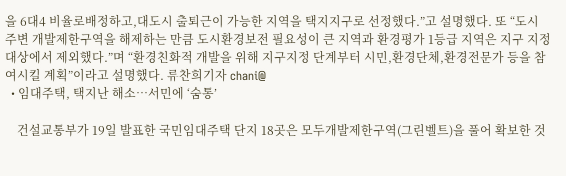을 6대4 비율로배정하고,대도시 출퇴근이 가능한 지역을 택지지구로 선정했다.”고 설명했다. 또 “도시 주변 개발제한구역을 해제하는 만큼 도시환경보전 필요성이 큰 지역과 환경평가 1등급 지역은 지구 지정대상에서 제외했다.”며 “환경친화적 개발을 위해 지구지정 단계부터 시민,환경단체,환경전문가 등을 참여시킬 계획”이라고 설명했다. 류찬희기자 chani@
  • 임대주택, 택지난 해소…서민에 ‘숨통’

    건설교통부가 19일 발표한 국민임대주택 단지 18곳은 모두개발제한구역(그린벨트)을 풀어 확보한 것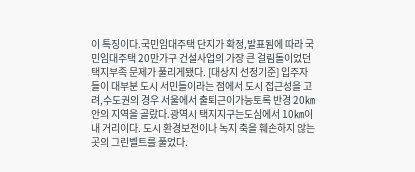이 특징이다.국민임대주택 단지가 확정,발표됨에 따라 국민임대주택 20만가구 건설사업의 가장 큰 걸림돌이었던 택지부족 문제가 풀리게됐다. [대상지 선정기준] 입주자들이 대부분 도시 서민들이라는 점에서 도시 접근성을 고려,수도권의 경우 서울에서 출퇴근이가능토록 반경 20㎞안의 지역을 골랐다.광역시 택지지구는도심에서 10㎞이내 거리이다. 도시 환경보전이나 녹지 축을 훼손하지 않는 곳의 그린벨트를 풀었다.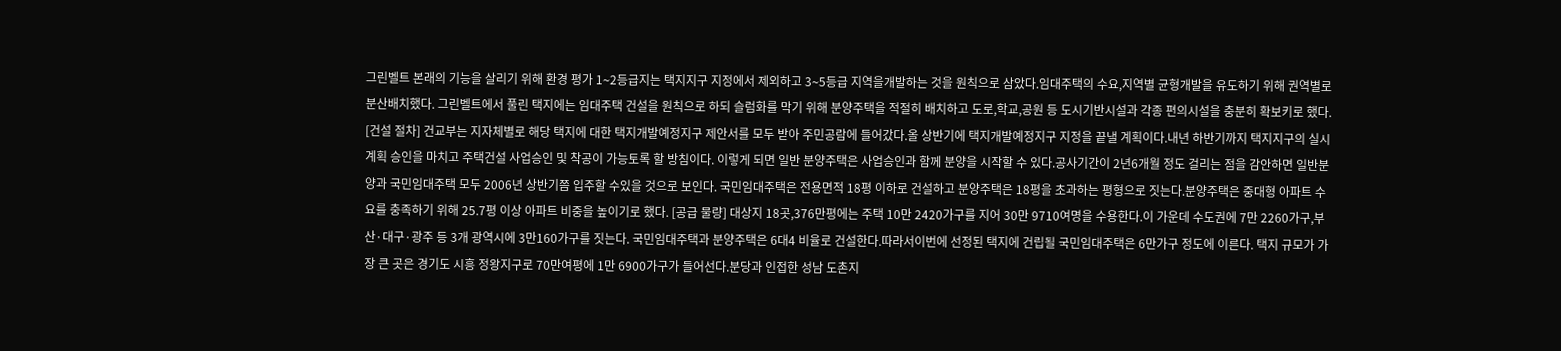그린벨트 본래의 기능을 살리기 위해 환경 평가 1∼2등급지는 택지지구 지정에서 제외하고 3∼5등급 지역을개발하는 것을 원칙으로 삼았다.임대주택의 수요,지역별 균형개발을 유도하기 위해 권역별로 분산배치했다. 그린벨트에서 풀린 택지에는 임대주택 건설을 원칙으로 하되 슬럼화를 막기 위해 분양주택을 적절히 배치하고 도로,학교,공원 등 도시기반시설과 각종 편의시설을 충분히 확보키로 했다. [건설 절차] 건교부는 지자체별로 해당 택지에 대한 택지개발예정지구 제안서를 모두 받아 주민공람에 들어갔다.올 상반기에 택지개발예정지구 지정을 끝낼 계획이다.내년 하반기까지 택지지구의 실시계획 승인을 마치고 주택건설 사업승인 및 착공이 가능토록 할 방침이다. 이렇게 되면 일반 분양주택은 사업승인과 함께 분양을 시작할 수 있다.공사기간이 2년6개월 정도 걸리는 점을 감안하면 일반분양과 국민임대주택 모두 2006년 상반기쯤 입주할 수있을 것으로 보인다. 국민임대주택은 전용면적 18평 이하로 건설하고 분양주택은 18평을 초과하는 평형으로 짓는다.분양주택은 중대형 아파트 수요를 충족하기 위해 25.7평 이상 아파트 비중을 높이기로 했다. [공급 물량] 대상지 18곳,376만평에는 주택 10만 2420가구를 지어 30만 9710여명을 수용한다.이 가운데 수도권에 7만 2260가구,부산·대구·광주 등 3개 광역시에 3만160가구를 짓는다. 국민임대주택과 분양주택은 6대4 비율로 건설한다.따라서이번에 선정된 택지에 건립될 국민임대주택은 6만가구 정도에 이른다. 택지 규모가 가장 큰 곳은 경기도 시흥 정왕지구로 70만여평에 1만 6900가구가 들어선다.분당과 인접한 성남 도촌지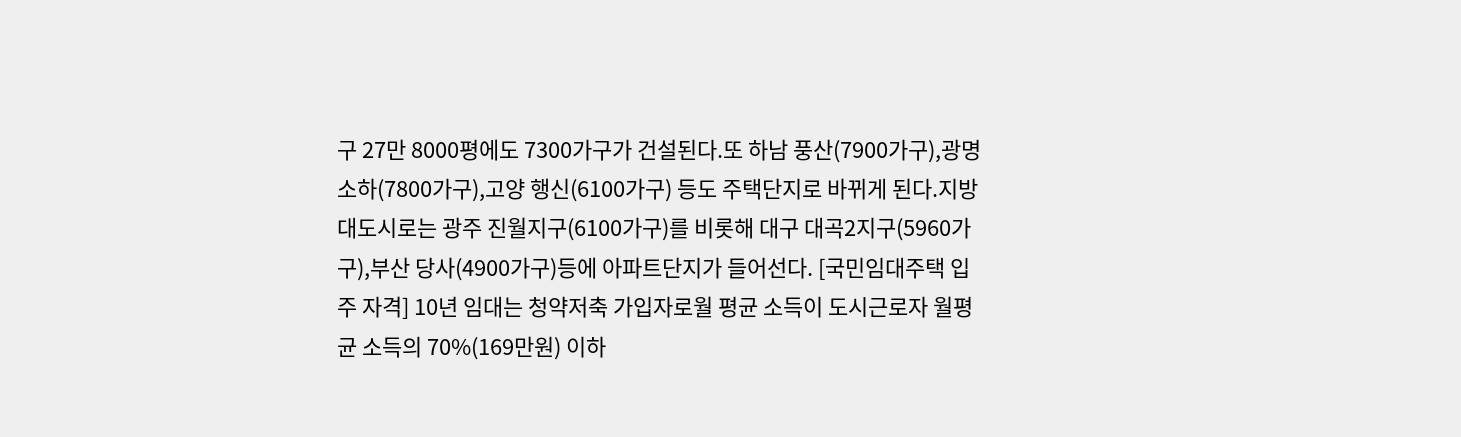구 27만 8000평에도 7300가구가 건설된다.또 하남 풍산(7900가구),광명 소하(7800가구),고양 행신(6100가구) 등도 주택단지로 바뀌게 된다.지방 대도시로는 광주 진월지구(6100가구)를 비롯해 대구 대곡2지구(5960가구),부산 당사(4900가구)등에 아파트단지가 들어선다. [국민임대주택 입주 자격] 10년 임대는 청약저축 가입자로월 평균 소득이 도시근로자 월평균 소득의 70%(169만원) 이하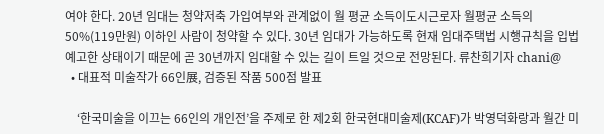여야 한다. 20년 임대는 청약저축 가입여부와 관계없이 월 평균 소득이도시근로자 월평균 소득의 50%(119만원) 이하인 사람이 청약할 수 있다. 30년 임대가 가능하도록 현재 임대주택법 시행규칙을 입법예고한 상태이기 때문에 곧 30년까지 임대할 수 있는 길이 트일 것으로 전망된다. 류찬희기자 chani@
  • 대표적 미술작가 66인展, 검증된 작품 500점 발표

    ‘한국미술을 이끄는 66인의 개인전’을 주제로 한 제2회 한국현대미술제(KCAF)가 박영덕화랑과 월간 미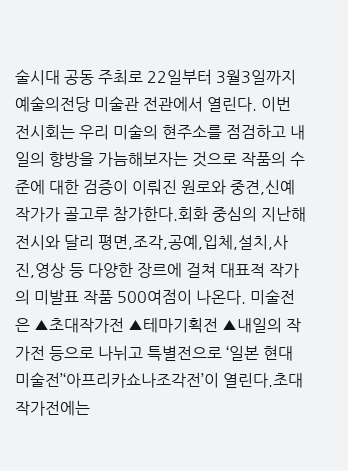술시대 공동 주최로 22일부터 3월3일까지 예술의전당 미술관 전관에서 열린다. 이번 전시회는 우리 미술의 현주소를 점검하고 내일의 향방을 가늠해보자는 것으로 작품의 수준에 대한 검증이 이뤄진 원로와 중견,신예 작가가 골고루 참가한다.회화 중심의 지난해 전시와 달리 평면,조각,공예,입체,설치,사진,영상 등 다양한 장르에 걸쳐 대표적 작가의 미발표 작품 500여점이 나온다. 미술전은 ▲초대작가전 ▲테마기획전 ▲내일의 작가전 등으로 나뉘고 특별전으로 ‘일본 현대미술전’‘아프리카쇼나조각전’이 열린다.초대작가전에는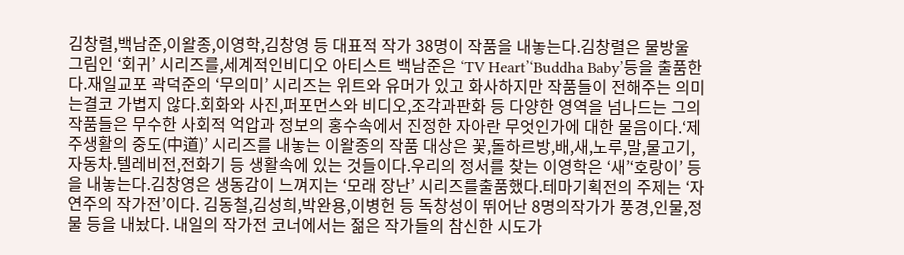김창렬,백남준,이왈종,이영학,김창영 등 대표적 작가 38명이 작품을 내놓는다.김창렬은 물방울 그림인 ‘회귀’ 시리즈를,세계적인비디오 아티스트 백남준은 ‘TV Heart’‘Buddha Baby’등을 출품한다.재일교포 곽덕준의 ‘무의미’ 시리즈는 위트와 유머가 있고 화사하지만 작품들이 전해주는 의미는결코 가볍지 않다.회화와 사진,퍼포먼스와 비디오,조각과판화 등 다양한 영역을 넘나드는 그의 작품들은 무수한 사회적 억압과 정보의 홍수속에서 진정한 자아란 무엇인가에 대한 물음이다.‘제주생활의 중도(中道)’ 시리즈를 내놓는 이왈종의 작품 대상은 꽃,돌하르방,배,새,노루,말,물고기,자동차.텔레비전,전화기 등 생활속에 있는 것들이다.우리의 정서를 찾는 이영학은 ‘새’‘호랑이’ 등을 내놓는다.김창영은 생동감이 느껴지는 ‘모래 장난’ 시리즈를출품했다.테마기획전의 주제는 ‘자연주의 작가전’이다. 김동철,김성희,박완용,이병헌 등 독창성이 뛰어난 8명의작가가 풍경,인물,정물 등을 내놨다. 내일의 작가전 코너에서는 젊은 작가들의 참신한 시도가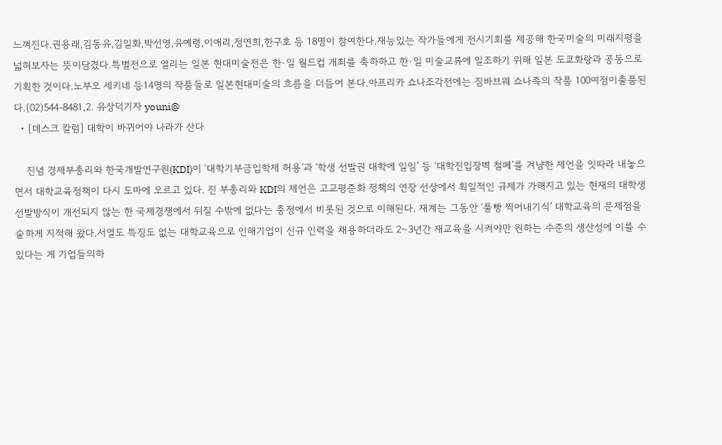느껴진다.권용래,김동유,김일화,박선영,유예령,이애리,정연희,한구호 등 18명이 참여한다.재능있는 작가들에게 전시기회를 제공해 한국미술의 미래지평을 넓혀보자는 뜻이담겼다.특별전으로 열리는 일본 현대미술전은 한·일 월드컵 개최를 축하하고 한·일 미술교류에 일조하기 위해 일본 도쿄화랑과 공동으로 기획한 것이다.노부오 세키네 등14명의 작품들로 일본현대미술의 흐름을 더듬어 본다.아프리카 쇼나조각전에는 짐바브웨 쇼나족의 작품 100여점이출품된다.(02)544-8481,2. 유상덕기자 youni@
  • [데스크 칼럼] 대학이 바뀌어야 나라가 산다

    진념 경제부총리와 한국개발연구원(KDI)이 ‘대학기부금입학제 허용’과 ‘학생 선발권 대학에 일임’ 등 ‘대학진입장벽 철폐’를 겨냥한 제언을 잇따라 내놓으면서 대학교육정책이 다시 도마에 오르고 있다. 진 부총리와 KDI의 제언은 고교평준화 정책의 연장 선상에서 획일적인 규제가 가해지고 있는 현재의 대학생 선발방식이 개선되지 않는 한 국제경쟁에서 뒤질 수밖에 없다는 충정에서 비롯된 것으로 이해된다. 재계는 그동안 ‘풀빵 찍어내기식’ 대학교육의 문제점을숱하게 지적해 왔다.서열도 특징도 없는 대학교육으로 인해기업이 신규 인력을 채용하더라도 2∼3년간 재교육을 시켜야만 원하는 수준의 생산성에 이를 수 있다는 게 기업들의하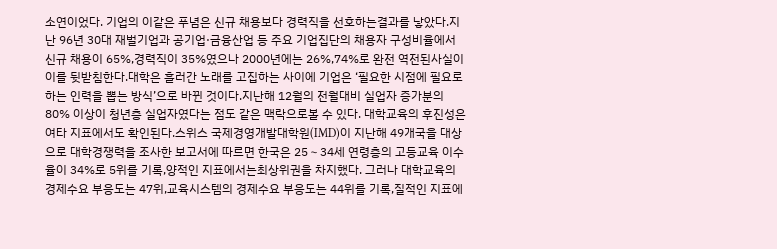소연이었다. 기업의 이같은 푸념은 신규 채용보다 경력직을 선호하는결과를 낳았다.지난 96년 30대 재벌기업과 공기업·금융산업 등 주요 기업집단의 채용자 구성비율에서 신규 채용이 65%,경력직이 35%였으나 2000년에는 26%,74%로 완전 역전된사실이 이를 뒷받침한다.대학은 흘러간 노래를 고집하는 사이에 기업은 ‘필요한 시점에 필요로 하는 인력을 뽑는 방식’으로 바뀐 것이다.지난해 12월의 전월대비 실업자 증가분의 80% 이상이 청년층 실업자였다는 점도 같은 맥락으로볼 수 있다. 대학교육의 후진성은 여타 지표에서도 확인된다.스위스 국제경영개발대학원(IMD)이 지난해 49개국을 대상으로 대학경쟁력을 조사한 보고서에 따르면 한국은 25∼34세 연령층의 고등교육 이수율이 34%로 5위를 기록,양적인 지표에서는최상위권을 차지했다. 그러나 대학교육의 경제수요 부응도는 47위,교육시스템의 경제수요 부응도는 44위를 기록,질적인 지표에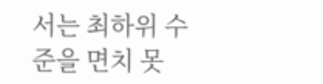서는 최하위 수준을 면치 못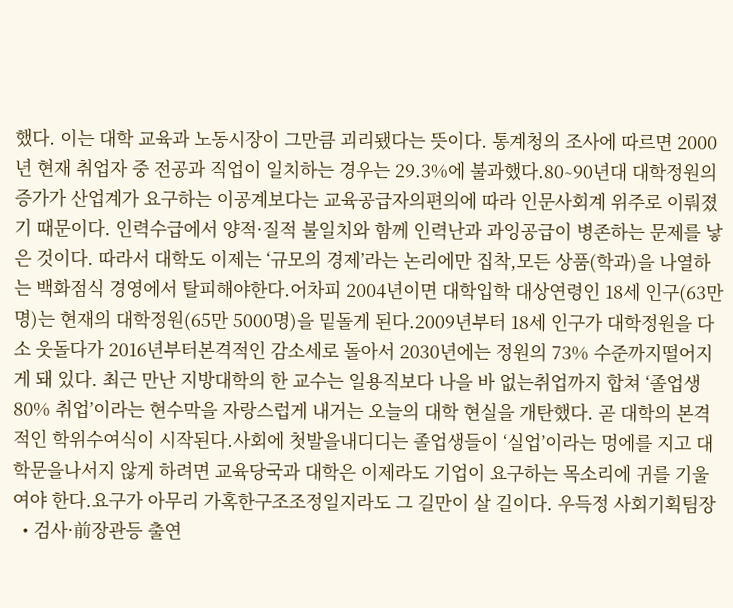했다. 이는 대학 교육과 노동시장이 그만큼 괴리됐다는 뜻이다. 통계청의 조사에 따르면 2000년 현재 취업자 중 전공과 직업이 일치하는 경우는 29.3%에 불과했다.80∼90년대 대학정원의 증가가 산업계가 요구하는 이공계보다는 교육공급자의편의에 따라 인문사회계 위주로 이뤄졌기 때문이다. 인력수급에서 양적·질적 불일치와 함께 인력난과 과잉공급이 병존하는 문제를 낳은 것이다. 따라서 대학도 이제는 ‘규모의 경제’라는 논리에만 집착,모든 상품(학과)을 나열하는 백화점식 경영에서 탈피해야한다.어차피 2004년이면 대학입학 대상연령인 18세 인구(63만명)는 현재의 대학정원(65만 5000명)을 밑돌게 된다.2009년부터 18세 인구가 대학정원을 다소 웃돌다가 2016년부터본격적인 감소세로 돌아서 2030년에는 정원의 73% 수준까지떨어지게 돼 있다. 최근 만난 지방대학의 한 교수는 일용직보다 나을 바 없는취업까지 합쳐 ‘졸업생 80% 취업’이라는 현수막을 자랑스럽게 내거는 오늘의 대학 현실을 개탄했다. 곧 대학의 본격적인 학위수여식이 시작된다.사회에 첫발을내디디는 졸업생들이 ‘실업’이라는 멍에를 지고 대학문을나서지 않게 하려면 교육당국과 대학은 이제라도 기업이 요구하는 목소리에 귀를 기울여야 한다.요구가 아무리 가혹한구조조정일지라도 그 길만이 살 길이다. 우득정 사회기획팀장
  • 검사·前장관등 출연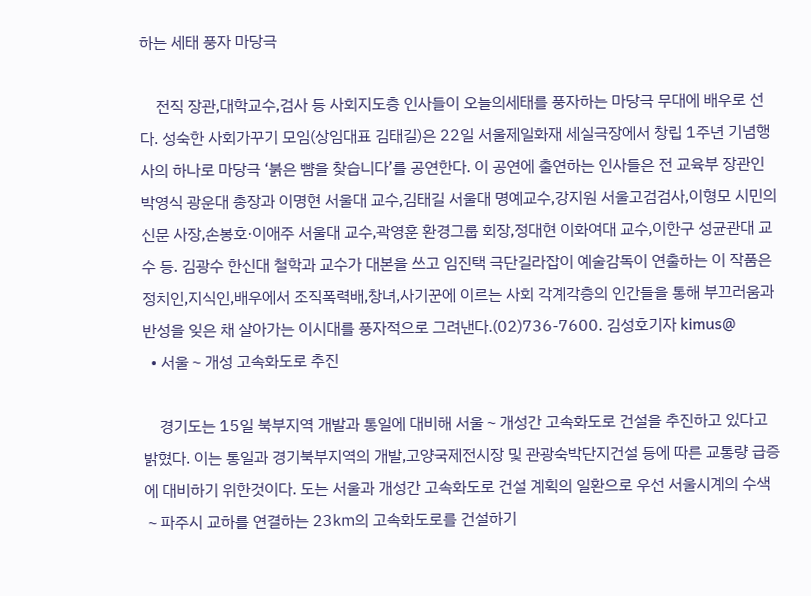하는 세태 풍자 마당극

    전직 장관,대학교수,검사 등 사회지도층 인사들이 오늘의세태를 풍자하는 마당극 무대에 배우로 선다. 성숙한 사회가꾸기 모임(상임대표 김태길)은 22일 서울제일화재 세실극장에서 창립 1주년 기념행사의 하나로 마당극 ‘붉은 뺨을 찾습니다’를 공연한다. 이 공연에 출연하는 인사들은 전 교육부 장관인 박영식 광운대 총장과 이명현 서울대 교수,김태길 서울대 명예교수,강지원 서울고검검사,이형모 시민의신문 사장,손봉호·이애주 서울대 교수,곽영훈 환경그룹 회장,정대현 이화여대 교수,이한구 성균관대 교수 등. 김광수 한신대 철학과 교수가 대본을 쓰고 임진택 극단길라잡이 예술감독이 연출하는 이 작품은 정치인,지식인,배우에서 조직폭력배,창녀,사기꾼에 이르는 사회 각계각층의 인간들을 통해 부끄러움과 반성을 잊은 채 살아가는 이시대를 풍자적으로 그려낸다.(02)736-7600. 김성호기자 kimus@
  • 서울∼개성 고속화도로 추진

    경기도는 15일 북부지역 개발과 통일에 대비해 서울∼개성간 고속화도로 건설을 추진하고 있다고 밝혔다. 이는 통일과 경기북부지역의 개발,고양국제전시장 및 관광숙박단지건설 등에 따른 교통량 급증에 대비하기 위한것이다. 도는 서울과 개성간 고속화도로 건설 계획의 일환으로 우선 서울시계의 수색∼파주시 교하를 연결하는 23㎞의 고속화도로를 건설하기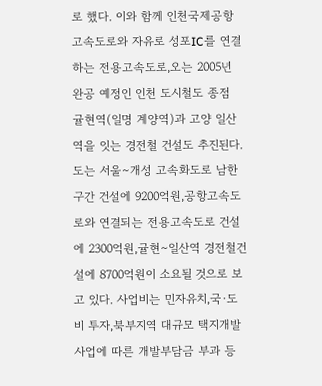로 했다. 이와 함께 인천국제공항 고속도로와 자유로 성포IC를 연결하는 전용고속도로,오는 2005년 완공 예정인 인천 도시철도 종점 귤현역(일명 계양역)과 고양 일산역을 잇는 경전철 건설도 추진된다. 도는 서울∼개성 고속화도로 남한구간 건설에 9200억원,공항고속도로와 연결되는 전용고속도로 건설에 2300억원,귤현∼일산역 경전철건설에 8700억원이 소요될 것으로 보고 있다. 사업비는 민자유치,국·도비 투자,북부지역 대규모 택지개발사업에 따른 개발부담금 부과 등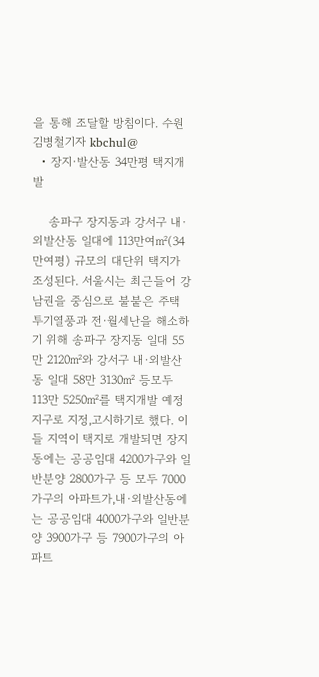을 통해 조달할 방침이다. 수원 김병철기자 kbchul@
  • 장지·발산동 34만평 택지개발

    송파구 장지동과 강서구 내·외발산동 일대에 113만여㎡(34만여평) 규모의 대단위 택지가 조성된다. 서울시는 최근들어 강남권을 중심으로 불붙은 주택 투기열풍과 전·월세난을 해소하기 위해 송파구 장지동 일대 55만 2120㎡와 강서구 내·외발산동 일대 58만 3130㎡ 등모두 113만 5250㎡를 택지개발 예정지구로 지정,고시하기로 했다. 이들 지역이 택지로 개발되면 장지동에는 공공임대 4200가구와 일반분양 2800가구 등 모두 7000가구의 아파트가,내·외발산동에는 공공임대 4000가구와 일반분양 3900가구 등 7900가구의 아파트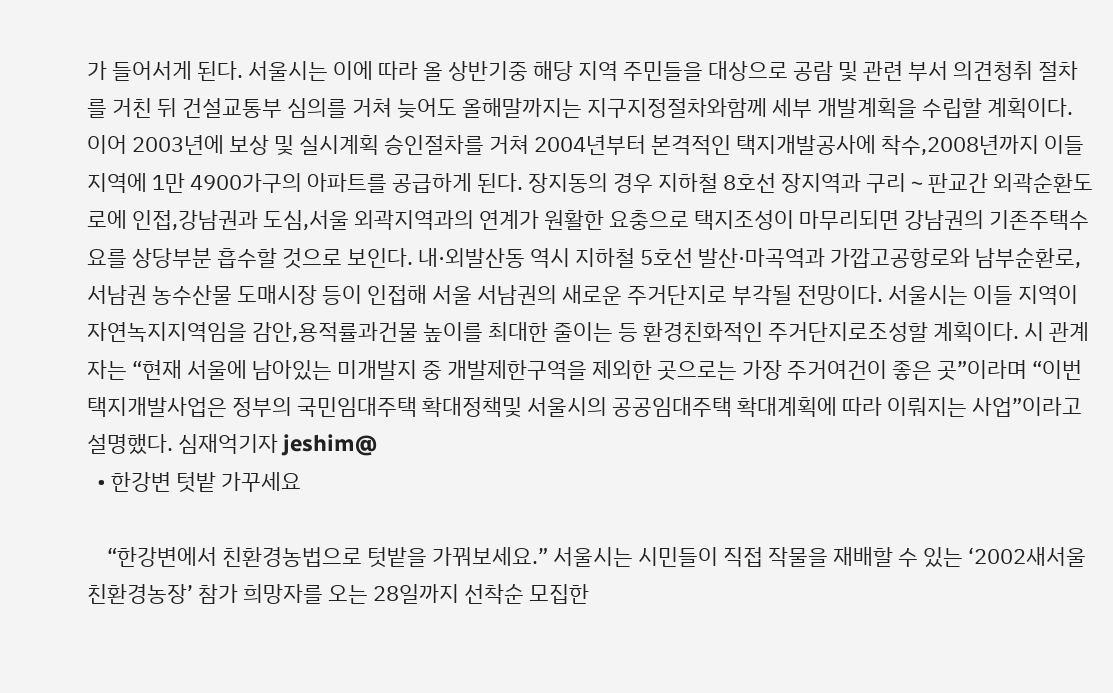가 들어서게 된다. 서울시는 이에 따라 올 상반기중 해당 지역 주민들을 대상으로 공람 및 관련 부서 의견청취 절차를 거친 뒤 건설교통부 심의를 거쳐 늦어도 올해말까지는 지구지정절차와함께 세부 개발계획을 수립할 계획이다. 이어 2003년에 보상 및 실시계획 승인절차를 거쳐 2004년부터 본격적인 택지개발공사에 착수,2008년까지 이들 지역에 1만 4900가구의 아파트를 공급하게 된다. 장지동의 경우 지하철 8호선 장지역과 구리∼판교간 외곽순환도로에 인접,강남권과 도심,서울 외곽지역과의 연계가 원활한 요충으로 택지조성이 마무리되면 강남권의 기존주택수요를 상당부분 흡수할 것으로 보인다. 내·외발산동 역시 지하철 5호선 발산·마곡역과 가깝고공항로와 남부순환로,서남권 농수산물 도매시장 등이 인접해 서울 서남권의 새로운 주거단지로 부각될 전망이다. 서울시는 이들 지역이 자연녹지지역임을 감안,용적률과건물 높이를 최대한 줄이는 등 환경친화적인 주거단지로조성할 계획이다. 시 관계자는 “현재 서울에 남아있는 미개발지 중 개발제한구역을 제외한 곳으로는 가장 주거여건이 좋은 곳”이라며 “이번 택지개발사업은 정부의 국민임대주택 확대정책및 서울시의 공공임대주택 확대계획에 따라 이뤄지는 사업”이라고 설명했다. 심재억기자 jeshim@
  • 한강변 텃밭 가꾸세요

    “한강변에서 친환경농법으로 텃밭을 가꿔보세요.” 서울시는 시민들이 직접 작물을 재배할 수 있는 ‘2002새서울 친환경농장’ 참가 희망자를 오는 28일까지 선착순 모집한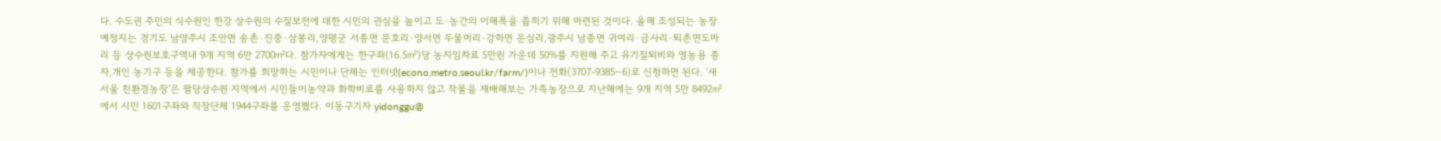다. 수도권 주민의 식수원인 한강 상수원의 수질보전에 대한 시민의 관심을 높이고 도·농간의 이해폭을 좁히기 위해 마련된 것이다. 올해 조성되는 농장 예정지는 경기도 남양주시 조안면 송촌·진중·삼봉리,양평군 서종면 문호리·양서면 두물머리·강하면 운심리,광주시 남종면 귀여리·금사리·퇴촌면도마리 등 상수원보호구역내 9개 지역 6만 2700㎡다. 참가자에게는 한구좌(16.5㎡)당 농지임차료 5만원 가운데 50%를 지원해 주고 유기질퇴비와 영농용 종자,개인 농기구 등을 제공한다. 참가를 희망하는 시민이나 단체는 인터넷(econo.metro.seoul.kr/farm/)이나 전화(3707-9385∼6)로 신청하면 된다. ‘새서울 친환경농장’은 팔당상수원 지역에서 시민들이농약과 화학비료를 사용하지 않고 작물을 재배해보는 가족농장으로 지난해에는 9개 지역 5만 8492㎡에서 시민 1601구좌와 직장단체 1944구좌를 운영했다. 이동구기자 yidonggu@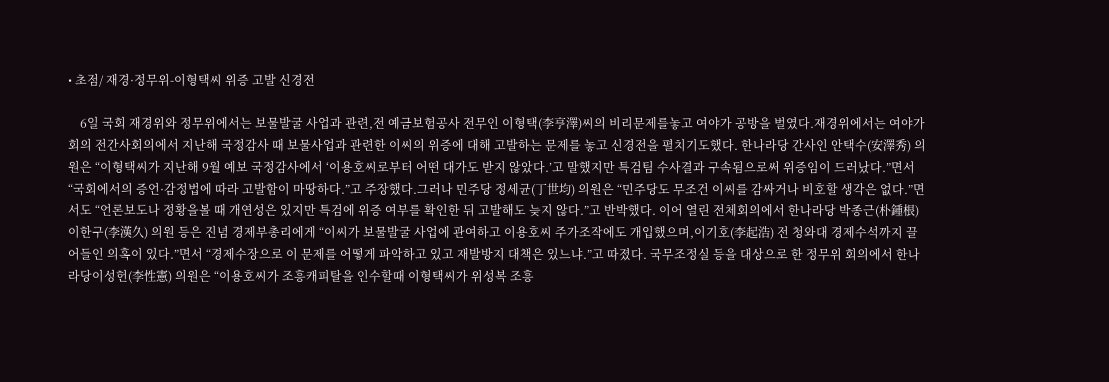• 초점/ 재경·정무위-이형택씨 위증 고발 신경전

    6일 국회 재경위와 정무위에서는 보물발굴 사업과 관련,전 예금보험공사 전무인 이형택(李亨澤)씨의 비리문제를놓고 여야가 공방을 벌였다.재경위에서는 여야가 회의 전간사회의에서 지난해 국정감사 때 보물사업과 관련한 이씨의 위증에 대해 고발하는 문제를 놓고 신경전을 펼치기도했다. 한나라당 간사인 안택수(安澤秀) 의원은 “이형택씨가 지난해 9월 예보 국정감사에서 ‘이용호씨로부터 어떤 대가도 받지 않았다.’고 말했지만 특검팀 수사결과 구속됨으로써 위증임이 드러났다.”면서 “국회에서의 증언·감정법에 따라 고발함이 마땅하다.”고 주장했다.그러나 민주당 정세균(丁世均) 의원은 “민주당도 무조건 이씨를 감싸거나 비호할 생각은 없다.”면서도 “언론보도나 정황을볼 때 개연성은 있지만 특검에 위증 여부를 확인한 뒤 고발해도 늦지 않다.”고 반박했다. 이어 열린 전체회의에서 한나라당 박종근(朴鍾根) 이한구(李漢久) 의원 등은 진념 경제부총리에게 “이씨가 보물발굴 사업에 관여하고 이용호씨 주가조작에도 개입했으며,이기호(李起浩) 전 청와대 경제수석까지 끌어들인 의혹이 있다.”면서 “경제수장으로 이 문제를 어떻게 파악하고 있고 재발방지 대책은 있느냐.”고 따졌다. 국무조정실 등을 대상으로 한 정무위 회의에서 한나라당이성헌(李性憲) 의원은 “이용호씨가 조흥캐피탈을 인수할때 이형택씨가 위성복 조흥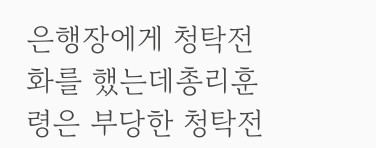은행장에게 청탁전화를 했는데총리훈령은 부당한 청탁전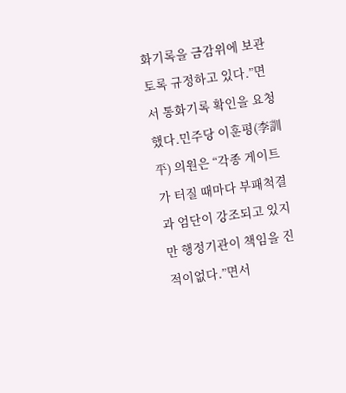화기록을 금감위에 보관토록 규정하고 있다.”면서 통화기록 확인을 요청했다.민주당 이훈평(李訓平) 의원은 “각종 게이트가 터질 때마다 부패척결과 엄단이 강조되고 있지만 행정기관이 책임을 진 적이없다.”면서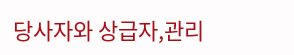당사자와 상급자,관리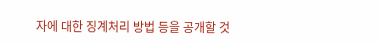자에 대한 징계처리 방법 등을 공개할 것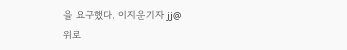을 요구했다. 이지운기자 jj@
위로